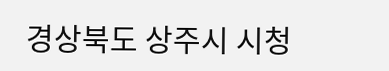경상북도 상주시 시청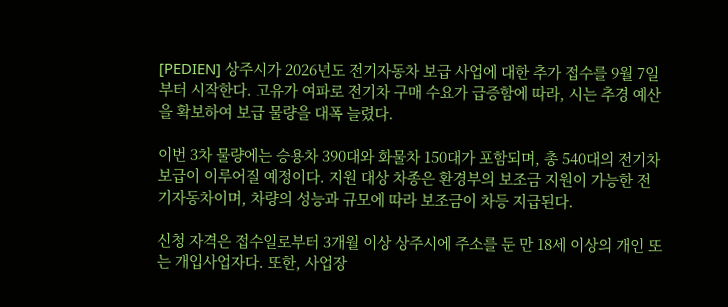[PEDIEN] 상주시가 2026년도 전기자동차 보급 사업에 대한 추가 접수를 9월 7일부터 시작한다. 고유가 여파로 전기차 구매 수요가 급증함에 따라, 시는 추경 예산을 확보하여 보급 물량을 대폭 늘렸다.

이번 3차 물량에는 승용차 390대와 화물차 150대가 포함되며, 총 540대의 전기차 보급이 이루어질 예정이다. 지원 대상 차종은 환경부의 보조금 지원이 가능한 전기자동차이며, 차량의 성능과 규모에 따라 보조금이 차등 지급된다.

신청 자격은 접수일로부터 3개월 이상 상주시에 주소를 둔 만 18세 이상의 개인 또는 개입사업자다. 또한, 사업장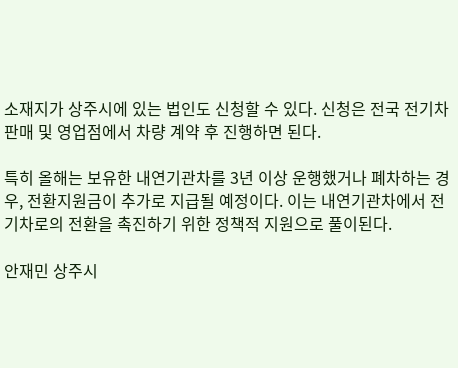소재지가 상주시에 있는 법인도 신청할 수 있다. 신청은 전국 전기차 판매 및 영업점에서 차량 계약 후 진행하면 된다.

특히 올해는 보유한 내연기관차를 3년 이상 운행했거나 폐차하는 경우, 전환지원금이 추가로 지급될 예정이다. 이는 내연기관차에서 전기차로의 전환을 촉진하기 위한 정책적 지원으로 풀이된다.

안재민 상주시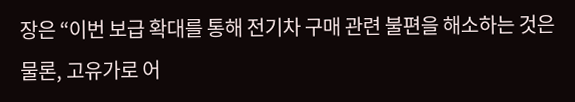장은 “이번 보급 확대를 통해 전기차 구매 관련 불편을 해소하는 것은 물론, 고유가로 어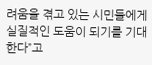려움을 겪고 있는 시민들에게 실질적인 도움이 되기를 기대한다”고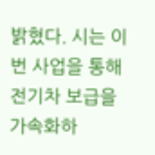밝혔다. 시는 이번 사업을 통해 전기차 보급을 가속화하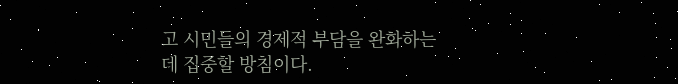고 시민들의 경제적 부담을 완화하는 데 집중할 방침이다.